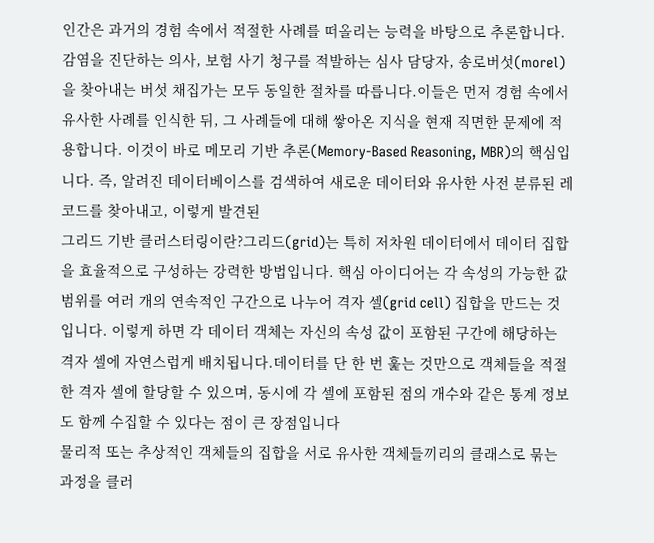인간은 과거의 경험 속에서 적절한 사례를 떠올리는 능력을 바탕으로 추론합니다. 감염을 진단하는 의사, 보험 사기 청구를 적발하는 심사 담당자, 송로버섯(morel)을 찾아내는 버섯 채집가는 모두 동일한 절차를 따릅니다.이들은 먼저 경험 속에서 유사한 사례를 인식한 뒤, 그 사례들에 대해 쌓아온 지식을 현재 직면한 문제에 적용합니다. 이것이 바로 메모리 기반 추론(Memory-Based Reasoning, MBR)의 핵심입니다. 즉, 알려진 데이터베이스를 검색하여 새로운 데이터와 유사한 사전 분류된 레코드를 찾아내고, 이렇게 발견된
그리드 기반 클러스터링이란?그리드(grid)는 특히 저차원 데이터에서 데이터 집합을 효율적으로 구성하는 강력한 방법입니다. 핵심 아이디어는 각 속성의 가능한 값 범위를 여러 개의 연속적인 구간으로 나누어 격자 셀(grid cell) 집합을 만드는 것입니다. 이렇게 하면 각 데이터 객체는 자신의 속성 값이 포함된 구간에 해당하는 격자 셀에 자연스럽게 배치됩니다.데이터를 단 한 번 훑는 것만으로 객체들을 적절한 격자 셀에 할당할 수 있으며, 동시에 각 셀에 포함된 점의 개수와 같은 통계 정보도 함께 수집할 수 있다는 점이 큰 장점입니다
물리적 또는 추상적인 객체들의 집합을 서로 유사한 객체들끼리의 클래스로 묶는 과정을 클러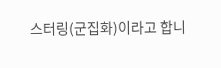스터링(군집화)이라고 합니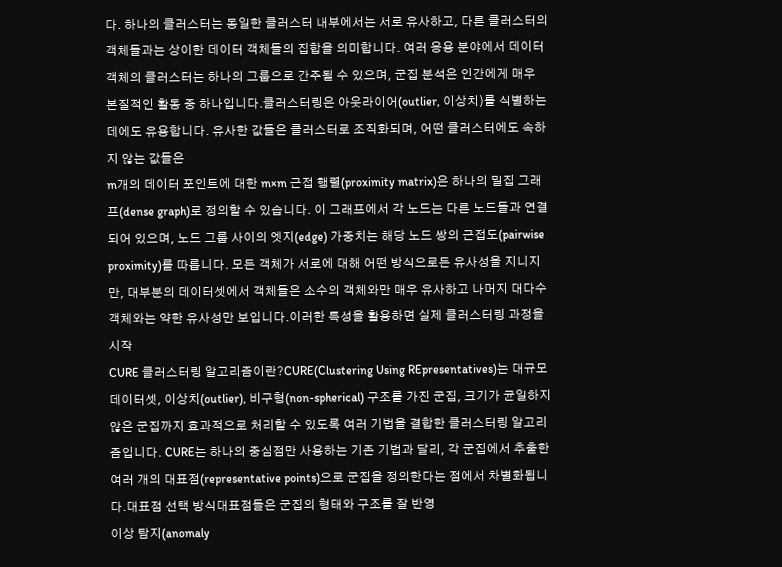다. 하나의 클러스터는 동일한 클러스터 내부에서는 서로 유사하고, 다른 클러스터의 객체들과는 상이한 데이터 객체들의 집합을 의미합니다. 여러 응용 분야에서 데이터 객체의 클러스터는 하나의 그룹으로 간주될 수 있으며, 군집 분석은 인간에게 매우 본질적인 활동 중 하나입니다.클러스터링은 아웃라이어(outlier, 이상치)를 식별하는 데에도 유용합니다. 유사한 값들은 클러스터로 조직화되며, 어떤 클러스터에도 속하지 않는 값들은
m개의 데이터 포인트에 대한 m×m 근접 행렬(proximity matrix)은 하나의 밀집 그래프(dense graph)로 정의할 수 있습니다. 이 그래프에서 각 노드는 다른 노드들과 연결되어 있으며, 노드 그룹 사이의 엣지(edge) 가중치는 해당 노드 쌍의 근접도(pairwise proximity)를 따릅니다. 모든 객체가 서로에 대해 어떤 방식으로든 유사성을 지니지만, 대부분의 데이터셋에서 객체들은 소수의 객체와만 매우 유사하고 나머지 대다수 객체와는 약한 유사성만 보입니다.이러한 특성을 활용하면 실제 클러스터링 과정을 시작
CURE 클러스터링 알고리즘이란?CURE(Clustering Using REpresentatives)는 대규모 데이터셋, 이상치(outlier), 비구형(non-spherical) 구조를 가진 군집, 크기가 균일하지 않은 군집까지 효과적으로 처리할 수 있도록 여러 기법을 결합한 클러스터링 알고리즘입니다. CURE는 하나의 중심점만 사용하는 기존 기법과 달리, 각 군집에서 추출한 여러 개의 대표점(representative points)으로 군집을 정의한다는 점에서 차별화됩니다.대표점 선택 방식대표점들은 군집의 형태와 구조를 잘 반영
이상 탐지(anomaly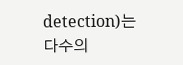detection)는 다수의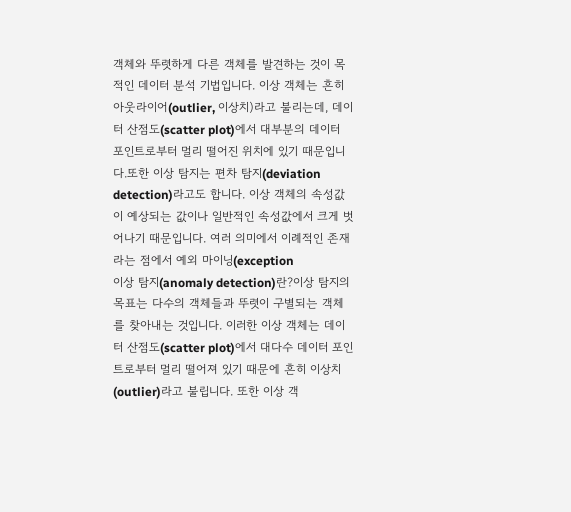객체와 뚜렷하게 다른 객체를 발견하는 것이 목적인 데이터 분석 기법입니다. 이상 객체는 흔히 아웃라이어(outlier, 이상치)라고 불리는데, 데이터 산점도(scatter plot)에서 대부분의 데이터 포인트로부터 멀리 떨어진 위치에 있기 때문입니다.또한 이상 탐지는 편차 탐지(deviation detection)라고도 합니다. 이상 객체의 속성값이 예상되는 값이나 일반적인 속성값에서 크게 벗어나기 때문입니다. 여러 의미에서 이례적인 존재라는 점에서 예외 마이닝(exception
이상 탐지(anomaly detection)란?이상 탐지의 목표는 다수의 객체들과 뚜렷이 구별되는 객체를 찾아내는 것입니다. 이러한 이상 객체는 데이터 산점도(scatter plot)에서 대다수 데이터 포인트로부터 멀리 떨어져 있기 때문에 흔히 이상치(outlier)라고 불립니다. 또한 이상 객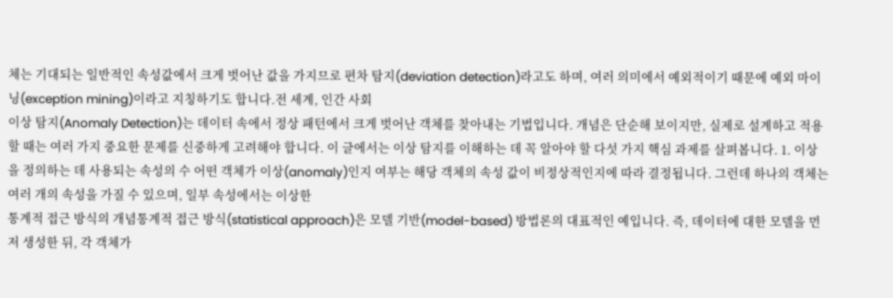체는 기대되는 일반적인 속성값에서 크게 벗어난 값을 가지므로 편차 탐지(deviation detection)라고도 하며, 여러 의미에서 예외적이기 때문에 예외 마이닝(exception mining)이라고 지칭하기도 합니다.전 세계, 인간 사회
이상 탐지(Anomaly Detection)는 데이터 속에서 정상 패턴에서 크게 벗어난 객체를 찾아내는 기법입니다. 개념은 단순해 보이지만, 실제로 설계하고 적용할 때는 여러 가지 중요한 문제를 신중하게 고려해야 합니다. 이 글에서는 이상 탐지를 이해하는 데 꼭 알아야 할 다섯 가지 핵심 과제를 살펴봅니다. 1. 이상을 정의하는 데 사용되는 속성의 수 어떤 객체가 이상(anomaly)인지 여부는 해당 객체의 속성 값이 비정상적인지에 따라 결정됩니다. 그런데 하나의 객체는 여러 개의 속성을 가질 수 있으며, 일부 속성에서는 이상한
통계적 접근 방식의 개념통계적 접근 방식(statistical approach)은 모델 기반(model-based) 방법론의 대표적인 예입니다. 즉, 데이터에 대한 모델을 먼저 생성한 뒤, 각 객체가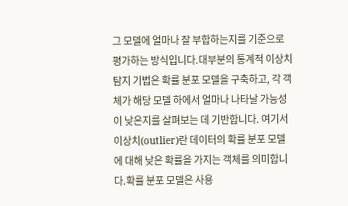그 모델에 얼마나 잘 부합하는지를 기준으로 평가하는 방식입니다.대부분의 통계적 이상치 탐지 기법은 확률 분포 모델을 구축하고, 각 객체가 해당 모델 하에서 얼마나 나타날 가능성이 낮은지를 살펴보는 데 기반합니다. 여기서 이상치(outlier)란 데이터의 확률 분포 모델에 대해 낮은 확률을 가지는 객체를 의미합니다.확률 분포 모델은 사용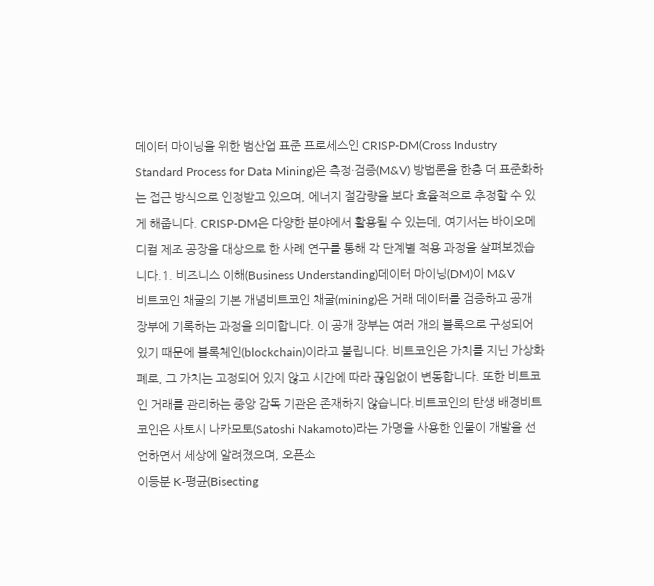데이터 마이닝을 위한 범산업 표준 프로세스인 CRISP-DM(Cross Industry Standard Process for Data Mining)은 측정·검증(M&V) 방법론을 한층 더 표준화하는 접근 방식으로 인정받고 있으며, 에너지 절감량을 보다 효율적으로 추정할 수 있게 해줍니다. CRISP-DM은 다양한 분야에서 활용될 수 있는데, 여기서는 바이오메디컬 제조 공장을 대상으로 한 사례 연구를 통해 각 단계별 적용 과정을 살펴보겠습니다.1. 비즈니스 이해(Business Understanding)데이터 마이닝(DM)이 M&V
비트코인 채굴의 기본 개념비트코인 채굴(mining)은 거래 데이터를 검증하고 공개 장부에 기록하는 과정을 의미합니다. 이 공개 장부는 여러 개의 블록으로 구성되어 있기 때문에 블록체인(blockchain)이라고 불립니다. 비트코인은 가치를 지닌 가상화폐로, 그 가치는 고정되어 있지 않고 시간에 따라 끊임없이 변동합니다. 또한 비트코인 거래를 관리하는 중앙 감독 기관은 존재하지 않습니다.비트코인의 탄생 배경비트코인은 사토시 나카모토(Satoshi Nakamoto)라는 가명을 사용한 인물이 개발을 선언하면서 세상에 알려졌으며, 오픈소
이등분 K-평균(Bisecting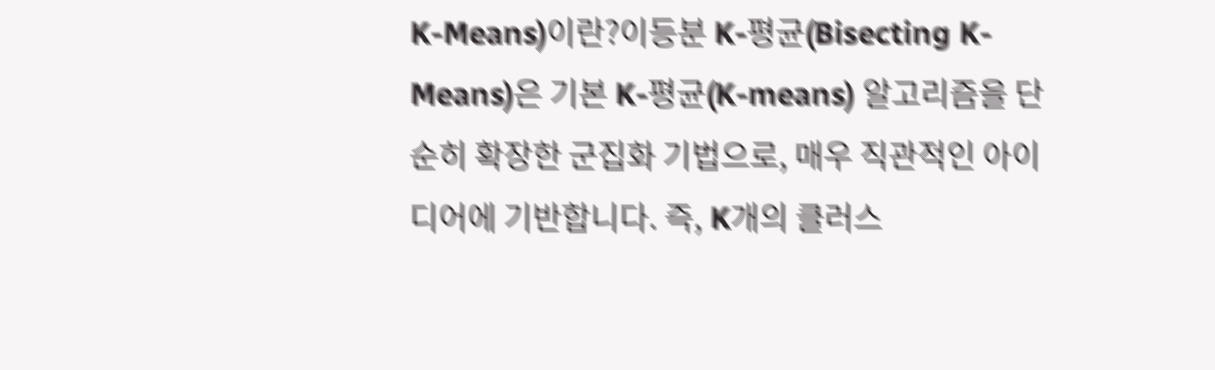K-Means)이란?이등분 K-평균(Bisecting K-Means)은 기본 K-평균(K-means) 알고리즘을 단순히 확장한 군집화 기법으로, 매우 직관적인 아이디어에 기반합니다. 즉, K개의 클러스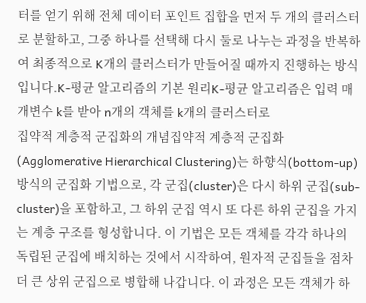터를 얻기 위해 전체 데이터 포인트 집합을 먼저 두 개의 클러스터로 분할하고, 그중 하나를 선택해 다시 둘로 나누는 과정을 반복하여 최종적으로 K개의 클러스터가 만들어질 때까지 진행하는 방식입니다.K-평균 알고리즘의 기본 원리K-평균 알고리즘은 입력 매개변수 k를 받아 n개의 객체를 k개의 클러스터로
집약적 계층적 군집화의 개념집약적 계층적 군집화(Agglomerative Hierarchical Clustering)는 하향식(bottom-up) 방식의 군집화 기법으로, 각 군집(cluster)은 다시 하위 군집(sub-cluster)을 포함하고, 그 하위 군집 역시 또 다른 하위 군집을 가지는 계층 구조를 형성합니다. 이 기법은 모든 객체를 각각 하나의 독립된 군집에 배치하는 것에서 시작하여, 원자적 군집들을 점차 더 큰 상위 군집으로 병합해 나갑니다. 이 과정은 모든 객체가 하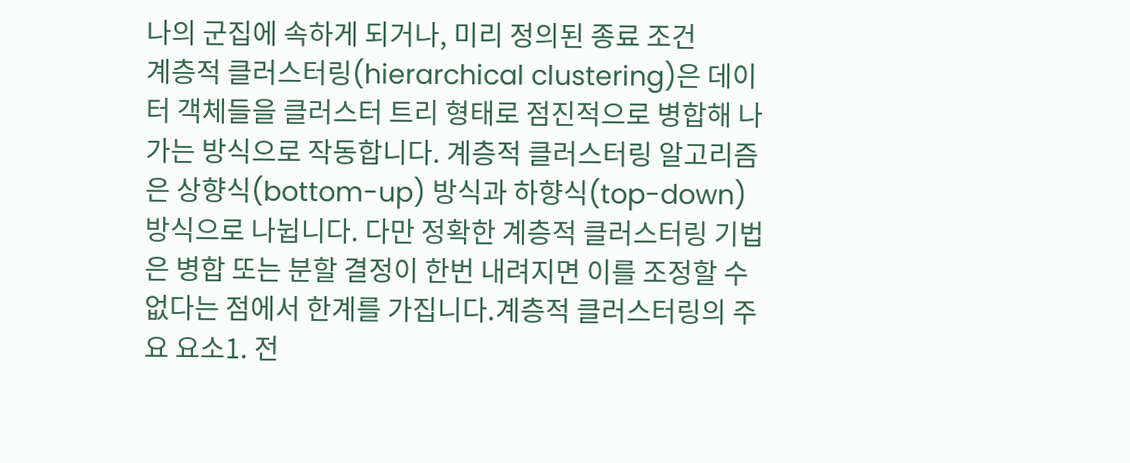나의 군집에 속하게 되거나, 미리 정의된 종료 조건
계층적 클러스터링(hierarchical clustering)은 데이터 객체들을 클러스터 트리 형태로 점진적으로 병합해 나가는 방식으로 작동합니다. 계층적 클러스터링 알고리즘은 상향식(bottom-up) 방식과 하향식(top-down) 방식으로 나뉩니다. 다만 정확한 계층적 클러스터링 기법은 병합 또는 분할 결정이 한번 내려지면 이를 조정할 수 없다는 점에서 한계를 가집니다.계층적 클러스터링의 주요 요소1. 전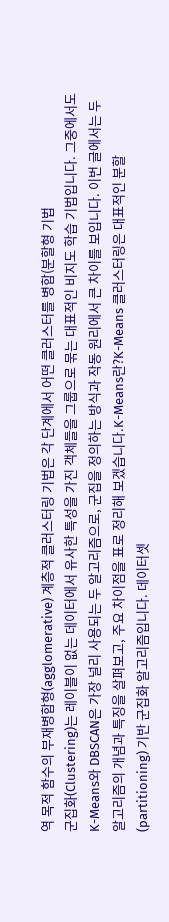역 목적 함수의 부재병합형(agglomerative) 계층적 클러스터링 기법은 각 단계에서 어떤 클러스터를 병합(분할형 기법
군집화(Clustering)는 레이블이 없는 데이터에서 유사한 특성을 가진 객체들을 그룹으로 묶는 대표적인 비지도 학습 기법입니다. 그중에서도 K-Means와 DBSCAN은 가장 널리 사용되는 두 알고리즘으로, 군집을 정의하는 방식과 작동 원리에서 큰 차이를 보입니다. 이번 글에서는 두 알고리즘의 개념과 특징을 살펴보고, 주요 차이점을 표로 정리해 보겠습니다.K-Means란?K-Means 클러스터링은 대표적인 분할(partitioning) 기반 군집화 알고리즘입니다. 데이터셋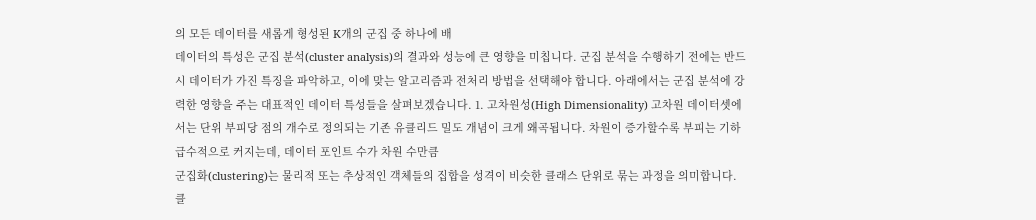의 모든 데이터를 새롭게 형성된 K개의 군집 중 하나에 배
데이터의 특성은 군집 분석(cluster analysis)의 결과와 성능에 큰 영향을 미칩니다. 군집 분석을 수행하기 전에는 반드시 데이터가 가진 특징을 파악하고, 이에 맞는 알고리즘과 전처리 방법을 선택해야 합니다. 아래에서는 군집 분석에 강력한 영향을 주는 대표적인 데이터 특성들을 살펴보겠습니다. 1. 고차원성(High Dimensionality) 고차원 데이터셋에서는 단위 부피당 점의 개수로 정의되는 기존 유클리드 밀도 개념이 크게 왜곡됩니다. 차원이 증가할수록 부피는 기하급수적으로 커지는데, 데이터 포인트 수가 차원 수만큼
군집화(clustering)는 물리적 또는 추상적인 객체들의 집합을 성격이 비슷한 클래스 단위로 묶는 과정을 의미합니다. 클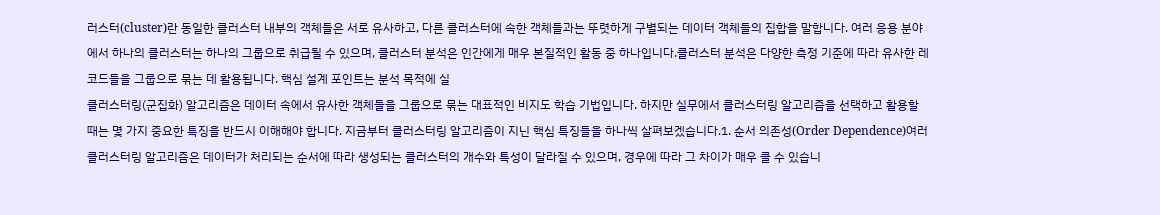러스터(cluster)란 동일한 클러스터 내부의 객체들은 서로 유사하고, 다른 클러스터에 속한 객체들과는 뚜렷하게 구별되는 데이터 객체들의 집합을 말합니다. 여러 응용 분야에서 하나의 클러스터는 하나의 그룹으로 취급될 수 있으며, 클러스터 분석은 인간에게 매우 본질적인 활동 중 하나입니다.클러스터 분석은 다양한 측정 기준에 따라 유사한 레코드들을 그룹으로 묶는 데 활용됩니다. 핵심 설계 포인트는 분석 목적에 실
클러스터링(군집화) 알고리즘은 데이터 속에서 유사한 객체들을 그룹으로 묶는 대표적인 비지도 학습 기법입니다. 하지만 실무에서 클러스터링 알고리즘을 선택하고 활용할 때는 몇 가지 중요한 특징을 반드시 이해해야 합니다. 지금부터 클러스터링 알고리즘이 지닌 핵심 특징들을 하나씩 살펴보겠습니다.1. 순서 의존성(Order Dependence)여러 클러스터링 알고리즘은 데이터가 처리되는 순서에 따라 생성되는 클러스터의 개수와 특성이 달라질 수 있으며, 경우에 따라 그 차이가 매우 클 수 있습니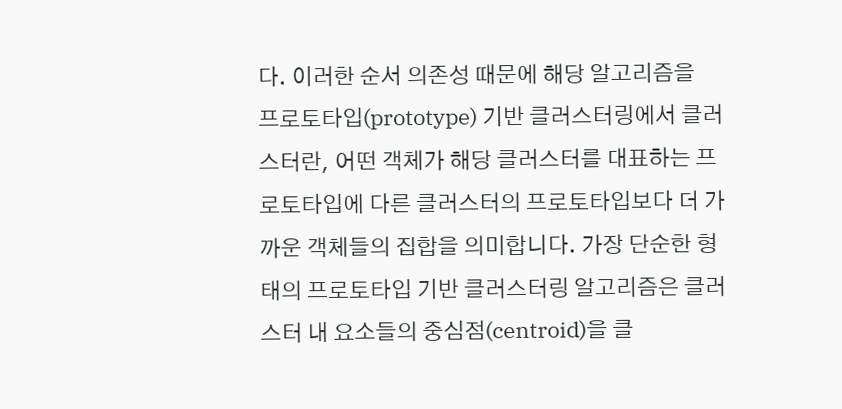다. 이러한 순서 의존성 때문에 해당 알고리즘을
프로토타입(prototype) 기반 클러스터링에서 클러스터란, 어떤 객체가 해당 클러스터를 대표하는 프로토타입에 다른 클러스터의 프로토타입보다 더 가까운 객체들의 집합을 의미합니다. 가장 단순한 형태의 프로토타입 기반 클러스터링 알고리즘은 클러스터 내 요소들의 중심점(centroid)을 클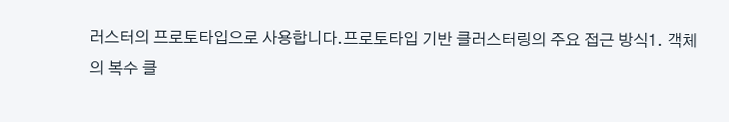러스터의 프로토타입으로 사용합니다.프로토타입 기반 클러스터링의 주요 접근 방식1. 객체의 복수 클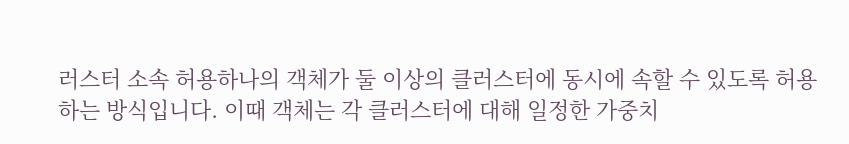러스터 소속 허용하나의 객체가 둘 이상의 클러스터에 동시에 속할 수 있도록 허용하는 방식입니다. 이때 객체는 각 클러스터에 대해 일정한 가중치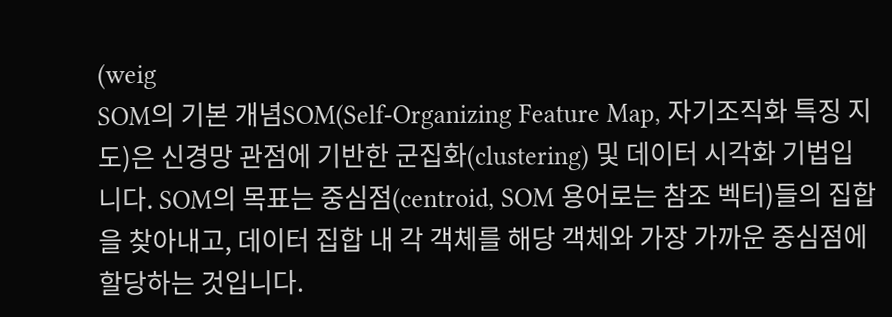(weig
SOM의 기본 개념SOM(Self-Organizing Feature Map, 자기조직화 특징 지도)은 신경망 관점에 기반한 군집화(clustering) 및 데이터 시각화 기법입니다. SOM의 목표는 중심점(centroid, SOM 용어로는 참조 벡터)들의 집합을 찾아내고, 데이터 집합 내 각 객체를 해당 객체와 가장 가까운 중심점에 할당하는 것입니다.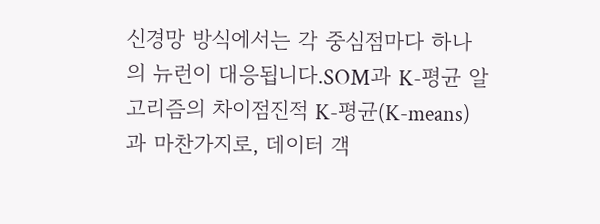신경망 방식에서는 각 중심점마다 하나의 뉴런이 대응됩니다.SOM과 K-평균 알고리즘의 차이점진적 K-평균(K-means)과 마찬가지로, 데이터 객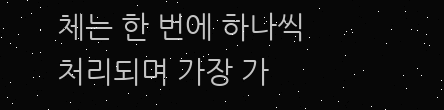체는 한 번에 하나씩 처리되며 가장 가